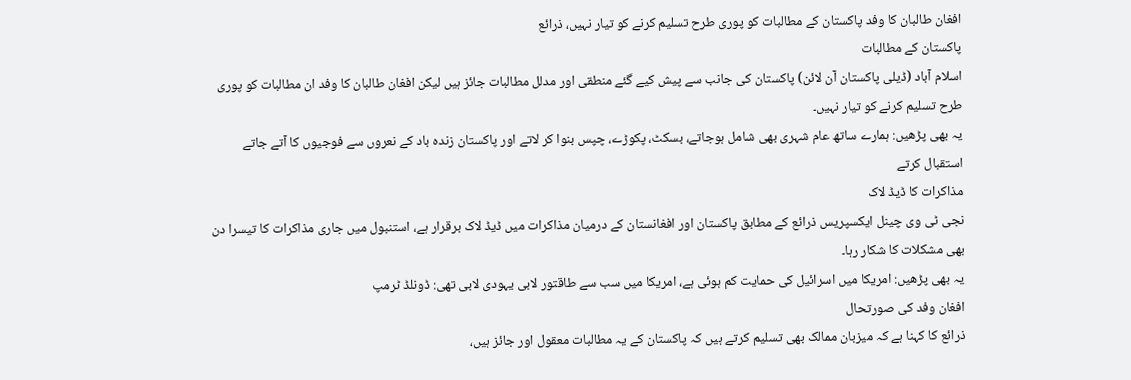افغان طالبان کا وفد پاکستان کے مطالبات کو پوری طرح تسلیم کرنے کو تیار نہیں، ذرائع
پاکستان کے مطالبات
اسلام آباد (ڈیلی پاکستان آن لائن) پاکستان کی جانب سے پیش کیے گئے منطقی اور مدلل مطالبات جائز ہیں لیکن افغان طالبان کا وفد ان مطالبات کو پوری طرح تسلیم کرنے کو تیار نہیں۔
یہ بھی پڑھیں: ہمارے ساتھ عام شہری بھی شامل ہوجاتے، بسکٹ، پکوڑے، چپس بنوا کر لاتے اور پاکستان زندہ باد کے نعروں سے فوجیوں کا آتے جاتے استقبال کرتے
مذاکرات کا ڈیڈ لاک
نجی ٹی وی چینل ایکسپریس ذرائع کے مطابق پاکستان اور افغانستان کے درمیان مذاکرات میں ڈیڈ لاک برقرار ہے، استنبول میں جاری مذاکرات کا تیسرا دن بھی مشکلات کا شکار رہا۔
یہ بھی پڑھیں: امریکا میں اسرائیل کی حمایت کم ہوئی ہے، امریکا میں سب سے طاقتور لابی یہودی لابی تھی: ڈونلڈ ٹرمپ
افغان وفد کی صورتحال
ذرائع کا کہنا ہے کہ میزبان ممالک بھی تسلیم کرتے ہیں کہ پاکستان کے یہ مطالبات معقول اور جائز ہیں،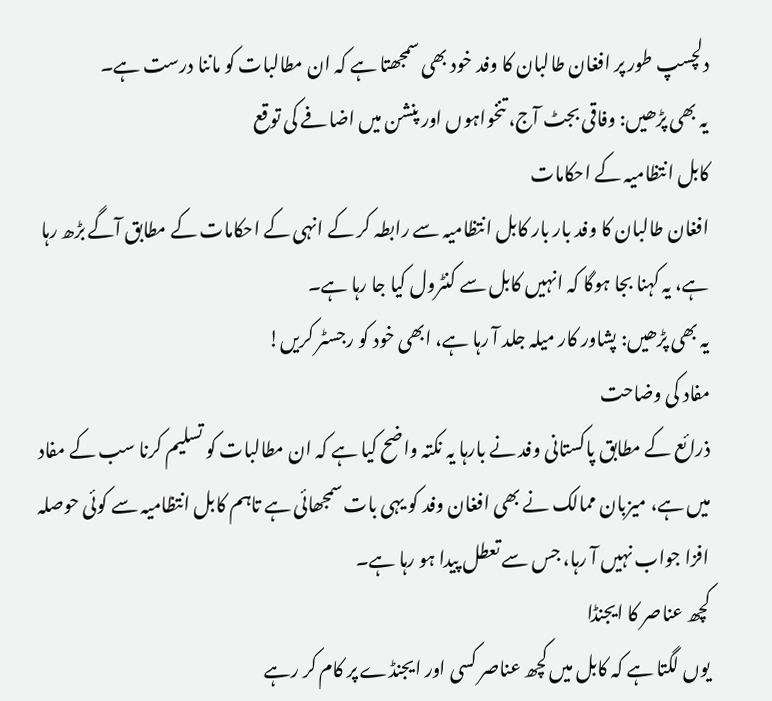دلچسپ طور پر افغان طالبان کا وفد خود بھی سمجھتا ہے کہ ان مطالبات کو ماننا درست ہے۔
یہ بھی پڑھیں: وفاقی بجٹ آج، تنخواہوں اور پنشن میں اضافے کی توقع
کابل انتظامیہ کے احکامات
افغان طالبان کا وفد بار بار کابل انتظامیہ سے رابطہ کر کے انہی کے احکامات کے مطابق آگے بڑھ رہا ہے، یہ کہنا بجا ہوگا کہ انہیں کابل سے کنٹرول کیا جا رہا ہے۔
یہ بھی پڑھیں: پشاور کار میلہ جلد آ رہا ہے، ابھی خود کو رجسٹر کریں!
مفاد کی وضاحت
ذرائع کے مطابق پاکستانی وفد نے بارہا یہ نکتہ واضح کیا ہے کہ ان مطالبات کو تسلیم کرنا سب کے مفاد میں ہے، میزبان ممالک نے بھی افغان وفد کو یہی بات سمجھائی ہے تاہم کابل انتظامیہ سے کوئی حوصلہ افزا جواب نہیں آ رہا، جس سے تعطل پیدا ہو رہا ہے۔
کچھ عناصر کا ایجنڈا
یوں لگتا ہے کہ کابل میں کچھ عناصر کسی اور ایجنڈے پر کام کر رہے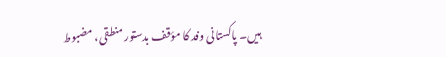ہیں۔ پاکستانی وفد کا مؤقف بدستور منطقی، مضبوط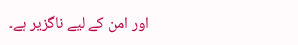اور امن کے لیے ناگزیر ہے۔